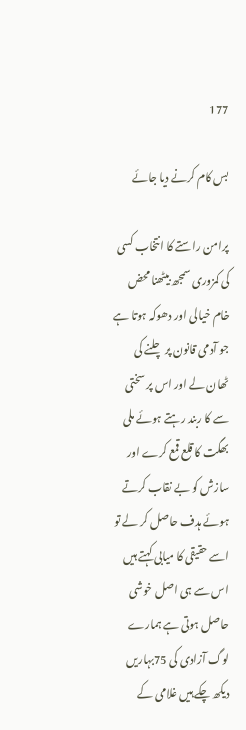177

بس کام کرنے دیا جائے

پرامن راستے کا انتخاب کسی کی کمزوری سمجھ بیٹھنا محض خام خیالی اور دھوکہ ہوتا ہے جو آدمی قانون پر چلنے کی ٹھان لے اور اس پر سختی سے کا ربند رہتے ہوئے ملی بھگت کا قلع قمع کرے اور سازش کو بے نقاب کرتے ہوئے ہدف حاصل کر لے تو اسے حقیقی کا میابی کہتے ہیں اس سے ہی اصل خوشی حاصل ہوتی ہے ہمارے لوگ آزادی کی 75بہاریں دیکھ چکے ہیں غلامی کے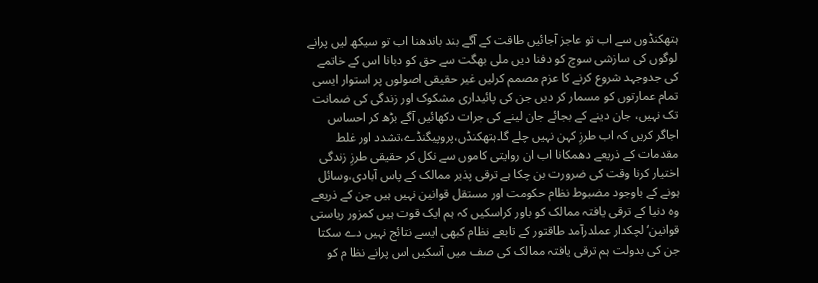ہتھکنڈوں سے اب تو عاجز آجائیں طاقت کے آگے بند باندھنا اب تو سیکھ لیں پرانے لوگوں کی سازشی سوچ کو دفنا دیں ملی بھگت سے حق کو دبانا اس کے خاتمے کی جدوجہد شروع کرنے کا عزم مصمم کرلیں غیر حقیقی اصولوں پر استوار ایسی تمام عمارتوں کو مسمار کر دیں جن کی پائیداری مشکوک اور زندگی کی ضمانت تک نہیں، جان دینے کے بجائے جان لینے کی جرات دکھائیں آگے بڑھ کر احساس اجاگر کریں کہ اب طرزِ کہن نہیں چلے گا۔ہتھکنڈں،پروپیگنڈے،تشدد اور غلط مقدمات کے ذریعے دھمکانا اب ان روایتی کاموں سے نکل کر حقیقی طرزِ زندگی اختیار کرنا وقت کی ضرورت بن چکا ہے ترقی پذیر ممالک کے پاس آبادی،وسائل ہونے کے باوجود مضبوط نظام حکومت اور مستقل قوانین نہیں ہیں جن کے ذریعے وہ دنیا کے ترقی یافتہ ممالک کو باور کراسکیں کہ ہم ایک قوت ہیں کمزور ریاستی قوانین‘لچکدار عملدرآمد طاقتور کے تابعے نظام کبھی ایسے نتائج نہیں دے سکتا جن کی بدولت ہم ترقی یافتہ ممالک کی صف میں آسکیں اس پرانے نظا م کو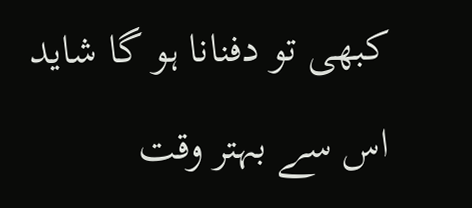کبھی تو دفنانا ہو گا شاید اس سے بہتر وقت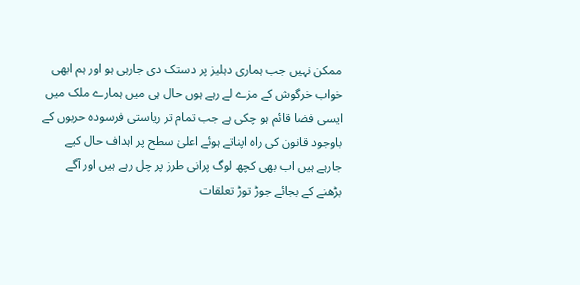ممکن نہیں جب ہماری دہلیز پر دستک دی جارہی ہو اور ہم ابھی خواب خرگوش کے مزے لے رہے ہوں حال ہی میں ہمارے ملک میں ایسی فضا قائم ہو چکی ہے جب تمام تر ریاستی فرسودہ حربوں کے باوجود قانون کی راہ اپناتے ہوئے اعلیٰ سطح پر اہداف حال کیے جارہے ہیں اب بھی کچھ لوگ پرانی طرز پر چل رہے ہیں اور آگے بڑھنے کے بجائے جوڑ توڑ تعلقات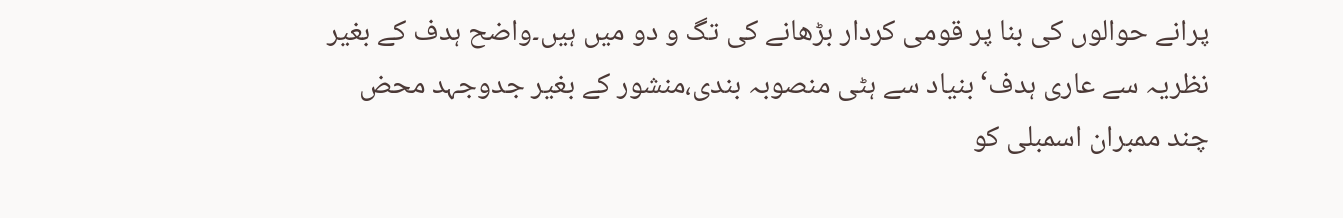پرانے حوالوں کی بنا پر قومی کردار بڑھانے کی تگ و دو میں ہیں۔واضح ہدف کے بغیر نظریہ سے عاری ہدف‘بنیاد سے ہٹی منصوبہ بندی،منشور کے بغیر جدوجہد محض چند ممبران اسمبلی کو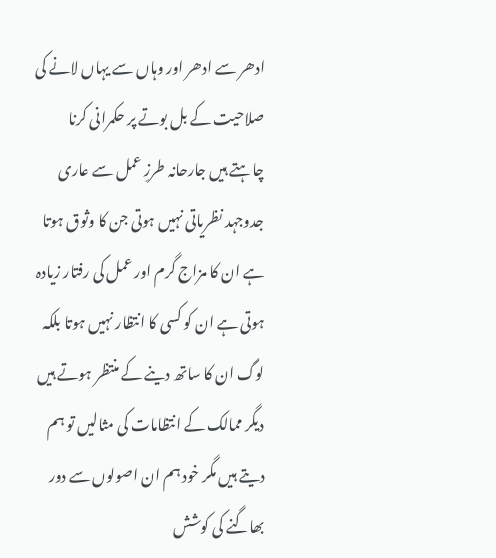ادھر سے ادھر اور وہاں سے یہاں لانے کی صلاحیت کے بل بوتے پر حکمرانی کرنا چاہتے ہیں جارحانہ طرزِ عمل سے عاری جدوجہد نظریاتی نہیں ہوتی جن کا وثوق ہوتا ہے ان کا مزاج گرم اور عمل کی رفتار زیادہ ہوتی ہے ان کو کسی کا انتظار نہیں ہوتا بلکہ لوگ ان کا ساتھ دینے کے منتظر ہوتے ہیں دیگر ممالک کے انتظامات کی مثالیں تو ہم دیتے ہیں مگر خود ہم ان اصولوں سے دور بھاگنے کی کوشش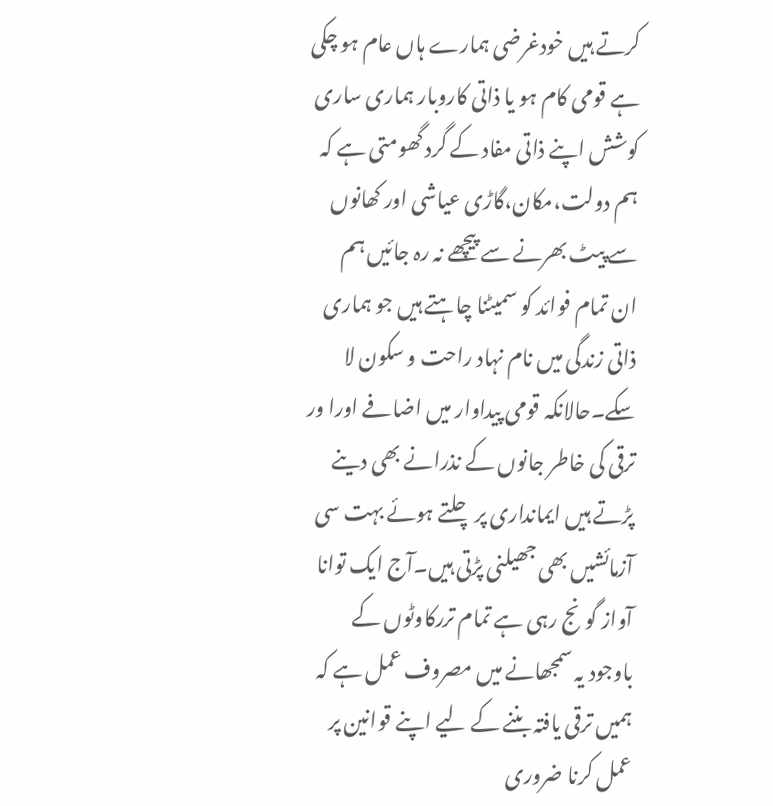کرتے ہیں خودغرضی ہمارے ہاں عام ہو چکی ہے قومی کام ہو یا ذاتی کاروبار ہماری ساری کوشش اپنے ذاتی مفاد کے گرد گھومتی ہے کہ ہم دولت،مکان،گاڑی عیاشی اور کھانوں سے پیٹ بھرنے سے پیچھے نہ رہ جائیں ہم ان تمام فوائد کو سمیٹنا چاہتے ہیں جو ہماری ذاتی زندگی میں نام نہاد راحت و سکون لا سکے۔حالانکہ قومی پیداوار میں اضافے اورا ور ترقی کی خاطر جانوں کے نذرانے بھی دینے پڑتے ہیں ایمانداری پر چلتے ہوئے بہت سی آزمائشیں بھی جھیلنی پڑتی ہیں۔آج ایک توانا آواز گونج رہی ہے تمام تررکاوٹوں کے باوجود یہ سمجھانے میں مصروف عمل ہے کہ ہمیں ترقی یافتہ بننے کے لیے اپنے قوانین پر عمل کرنا ضروری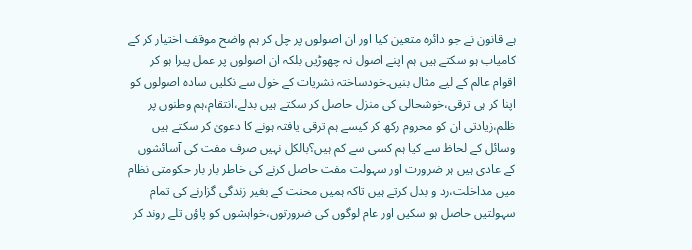ہے قانون نے جو دائرہ متعین کیا اور ان اصولوں پر چل کر ہم واضح موقف اختیار کر کے کامیاب ہو سکتے ہیں ہم اپنے اصول نہ چھوڑیں بلکہ ان اصولوں پر عمل پیرا ہو کر اقوام عالم کے لیے مثال بنیں۔خودساختہ نشریات کے خول سے نکلیں سادہ اصولوں کو اپنا کر ہی ترقی،خوشحالی کی منزل حاصل کر سکتے ہیں بدلے،انتقام،ہم وطنوں پر ظلم،زیادتی ان کو محروم رکھ کر کیسے ہم ترقی یافتہ ہونے کا دعویٰ کر سکتے ہیں وسائل کے لحاظ سے کیا ہم کسی سے کم ہیں؟بالکل نہیں صرف مفت کی آسائشوں کے عادی ہیں ہر ضرورت اور سہولت مفت حاصل کرنے کی خاطر بار بار حکومتی نظام میں مداخلت،رد و بدل کرتے ہیں تاکہ ہمیں محنت کے بغیر زندگی گزارنے کی تمام سہولتیں حاصل ہو سکیں اور عام لوگوں کی ضرورتوں،خواہشوں کو پاؤں تلے روند کر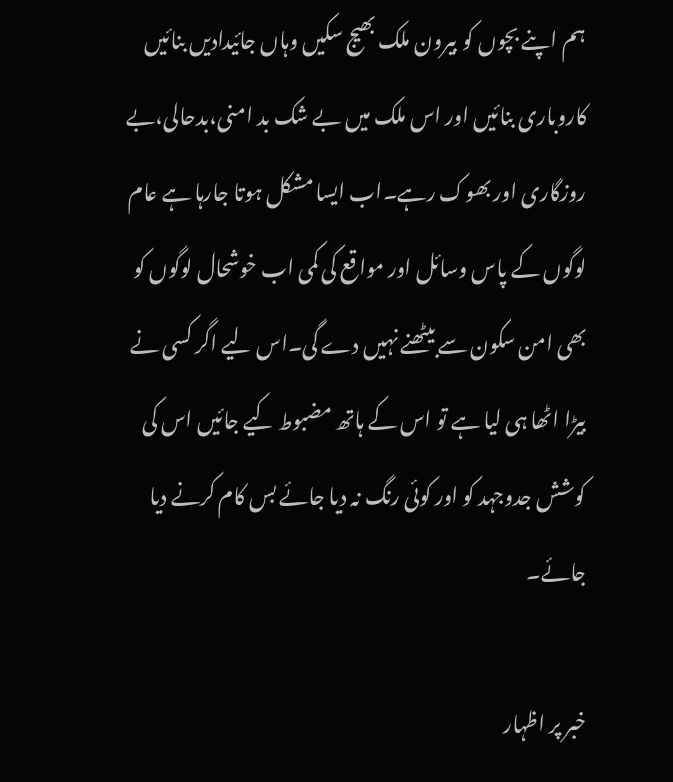ہم اپنے بچوں کو بیرون ملک بھیج سکیں وہاں جائیدادیں بنائیں کاروباری بنائیں اور اس ملک میں بے شک بد امنی،بدحالی،بے روزگاری اور بھوک رہے۔اب ایسا مشکل ہوتا جارہا ہے عام لوگوں کے پاس وسائل اور مواقع کی کمی اب خوشحال لوگوں کو بھی امن سکون سے بیٹھنے نہیں دے گی۔اس لیے اگر کسی نے بیڑا اٹھا ہی لیا ہے تو اس کے ہاتھ مضبوط کیے جائیں اس کی کوشش جدوجہد کو اور کوئی رنگ نہ دیا جائے بس کام کرنے دیا جائے۔

خبر پر اظہار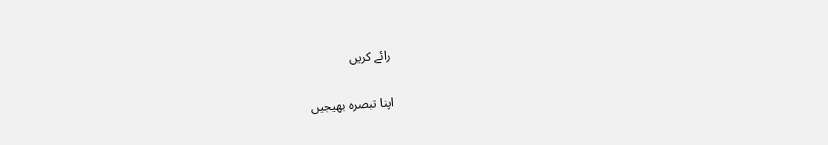رائے کریں

اپنا تبصرہ بھیجیں